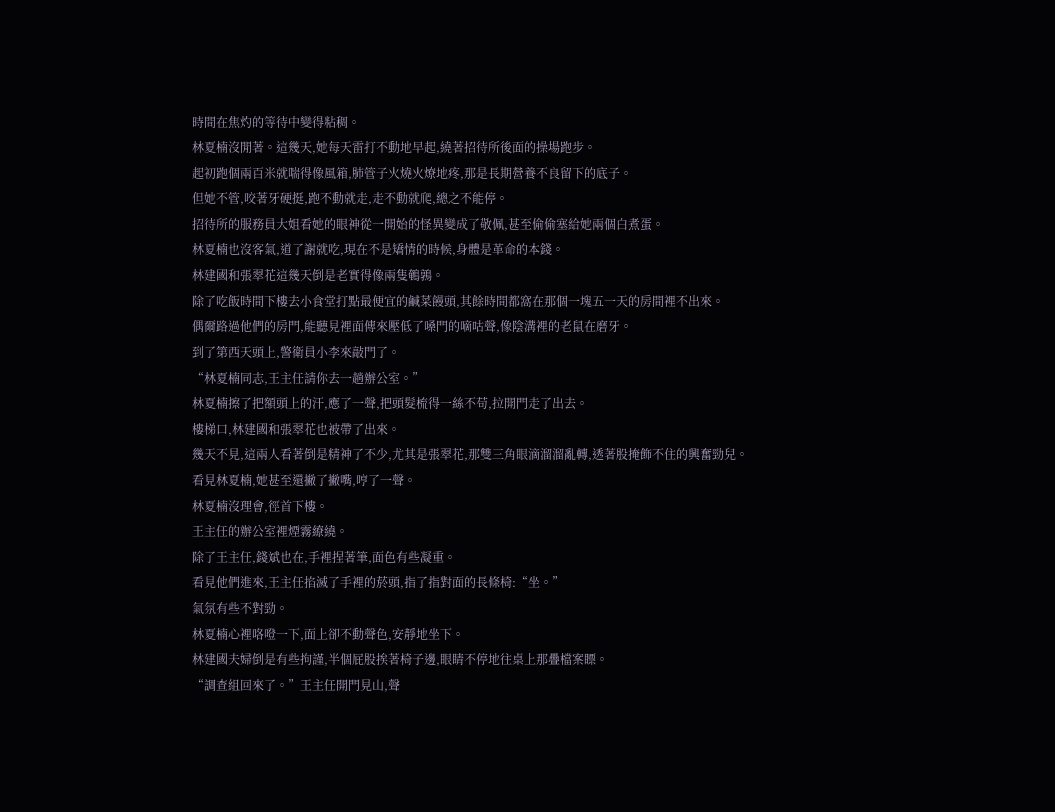時間在焦灼的等待中變得粘稠。
林夏楠沒閒著。這幾天,她每天雷打不動地早起,繞著招待所後面的操場跑步。
起初跑個兩百米就喘得像風箱,肺管子火燒火燎地疼,那是長期營養不良留下的底子。
但她不管,咬著牙硬挺,跑不動就走,走不動就爬,總之不能停。
招待所的服務員大姐看她的眼神從一開始的怪異變成了敬佩,甚至偷偷塞給她兩個白煮蛋。
林夏楠也沒客氣,道了謝就吃,現在不是矯情的時候,身體是革命的本錢。
林建國和張翠花這幾天倒是老實得像兩隻鵪鶉。
除了吃飯時間下樓去小食堂打點最便宜的鹹菜饅頭,其餘時間都窩在那個一塊五一天的房間裡不出來。
偶爾路過他們的房門,能聽見裡面傳來壓低了嗓門的嘀咕聲,像陰溝裡的老鼠在磨牙。
到了第西天頭上,警衛員小李來敲門了。
“林夏楠同志,王主任請你去一趟辦公室。”
林夏楠擦了把額頭上的汗,應了一聲,把頭髮梳得一絲不苟,拉開門走了出去。
樓梯口,林建國和張翠花也被帶了出來。
幾天不見,這兩人看著倒是精神了不少,尤其是張翠花,那雙三角眼滴溜溜亂轉,透著股掩飾不住的興奮勁兒。
看見林夏楠,她甚至還撇了撇嘴,哼了一聲。
林夏楠沒理會,徑首下樓。
王主任的辦公室裡煙霧繚繞。
除了王主任,錢斌也在,手裡捏著筆,面色有些凝重。
看見他們進來,王主任掐滅了手裡的菸頭,指了指對面的長條椅:“坐。”
氣氛有些不對勁。
林夏楠心裡咯噔一下,面上卻不動聲色,安靜地坐下。
林建國夫婦倒是有些拘謹,半個屁股挨著椅子邊,眼睛不停地往桌上那疊檔案瞟。
“調查組回來了。”王主任開門見山,聲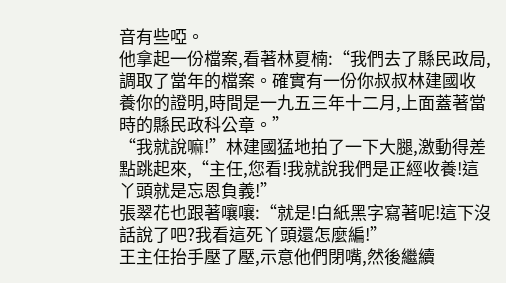音有些啞。
他拿起一份檔案,看著林夏楠:“我們去了縣民政局,調取了當年的檔案。確實有一份你叔叔林建國收養你的證明,時間是一九五三年十二月,上面蓋著當時的縣民政科公章。”
“我就說嘛!”林建國猛地拍了一下大腿,激動得差點跳起來,“主任,您看!我就說我們是正經收養!這丫頭就是忘恩負義!”
張翠花也跟著嚷嚷:“就是!白紙黑字寫著呢!這下沒話說了吧?我看這死丫頭還怎麼編!”
王主任抬手壓了壓,示意他們閉嘴,然後繼續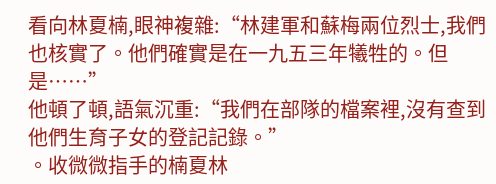看向林夏楠,眼神複雜:“林建軍和蘇梅兩位烈士,我們也核實了。他們確實是在一九五三年犧牲的。但是……”
他頓了頓,語氣沉重:“我們在部隊的檔案裡,沒有查到他們生育子女的登記記錄。”
。收微微指手的楠夏林